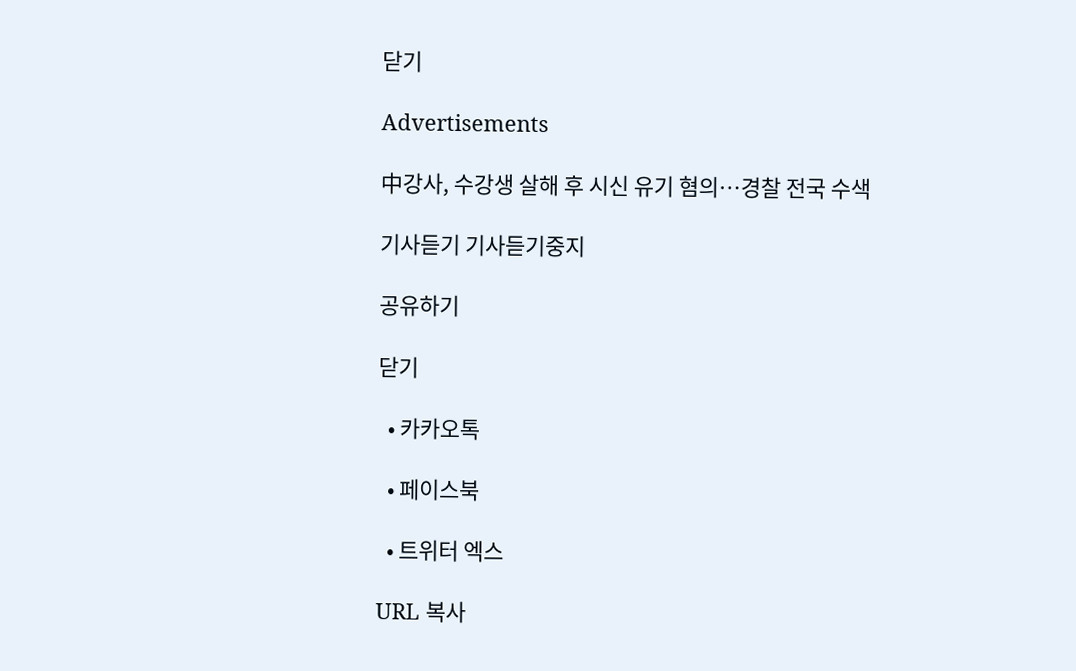닫기

Advertisements

中강사, 수강생 살해 후 시신 유기 혐의…경찰 전국 수색

기사듣기 기사듣기중지

공유하기

닫기

  • 카카오톡

  • 페이스북

  • 트위터 엑스

URL 복사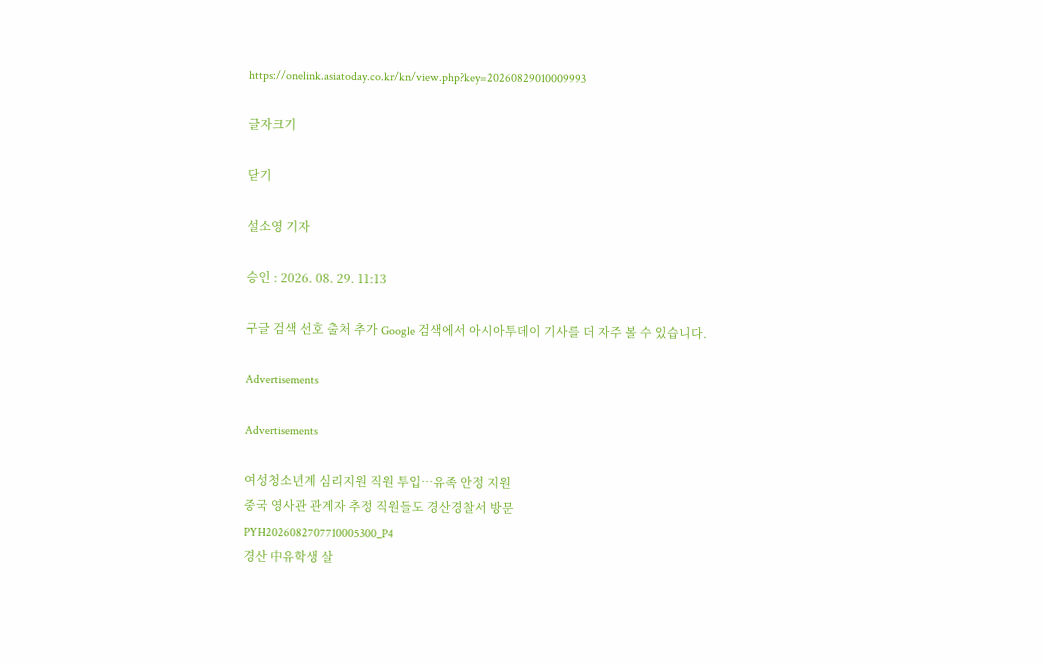https://onelink.asiatoday.co.kr/kn/view.php?key=20260829010009993

글자크기

닫기

설소영 기자

승인 : 2026. 08. 29. 11:13

구글 검색 선호 출처 추가 Google 검색에서 아시아투데이 기사를 더 자주 볼 수 있습니다.

Advertisements

Advertisements

여성청소년계 심리지원 직원 투입…유족 안정 지원
중국 영사관 관계자 추정 직원들도 경산경찰서 방문
PYH2026082707710005300_P4
경산 中유학생 살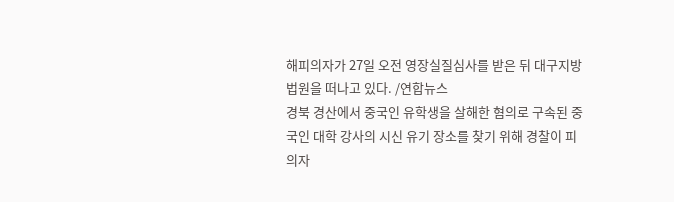해피의자가 27일 오전 영장실질심사를 받은 뒤 대구지방법원을 떠나고 있다. /연합뉴스
경북 경산에서 중국인 유학생을 살해한 혐의로 구속된 중국인 대학 강사의 시신 유기 장소를 찾기 위해 경찰이 피의자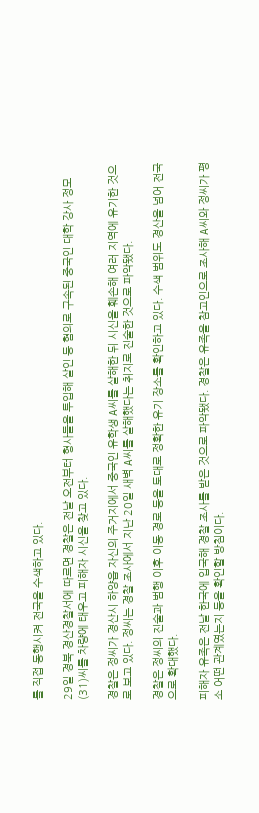를 직접 동행시켜 전국을 수색하고 있다.

29일 경북 경산경찰서에 따르면 경찰은 전날 오전부터 형사들을 투입해 살인 등 혐의로 구속된 중국인 대학 강사 정모(31)씨를 차량에 태우고 피해자 시신을 찾고 있다.

경찰은 정씨가 경산시 하양읍 자신의 주거지에서 중국인 유학생 A씨를 살해한 뒤 시신을 훼손해 여러 지역에 유기한 것으로 보고 있다. 정씨는 경찰 조사에서 지난 20일 새벽 A씨를 살해했다는 취지로 진술한 것으로 파악됐다.

경찰은 정씨의 진술과 범행 이후 이동 경로 등을 토대로 정확한 유기 장소를 확인하고 있다. 수색 범위도 경산을 넘어 전국으로 확대했다.

피해자 유족은 전날 한국에 입국해 경찰 조사를 받은 것으로 파악됐다. 경찰은 유족을 참고인으로 조사해 A씨와 정씨가 평소 어떤 관계였는지 등을 확인할 방침이다.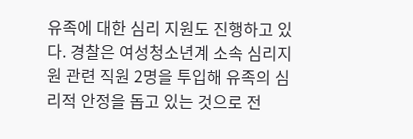유족에 대한 심리 지원도 진행하고 있다. 경찰은 여성청소년계 소속 심리지원 관련 직원 2명을 투입해 유족의 심리적 안정을 돕고 있는 것으로 전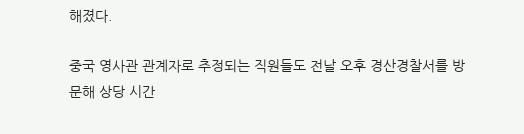해졌다.

중국 영사관 관계자로 추정되는 직원들도 전날 오후 경산경찰서를 방문해 상당 시간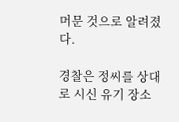머문 것으로 알려졌다.

경찰은 정씨를 상대로 시신 유기 장소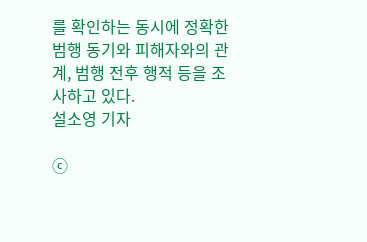를 확인하는 동시에 정확한 범행 동기와 피해자와의 관계, 범행 전후 행적 등을 조사하고 있다.
설소영 기자

ⓒ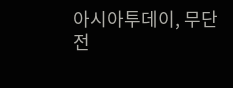아시아투데이, 무단전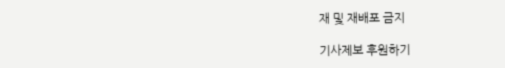재 및 재배포 금지

기사제보 후원하기